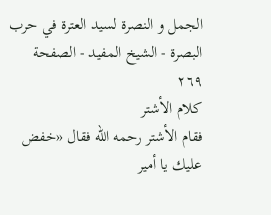الجمل و النصرة لسيد العترة في حرب البصرة - الشيخ المفيد - الصفحة ٢٦٩
كلام الأشتر
فقام الأشتر رحمه الله فقال «خفض عليك يا أمير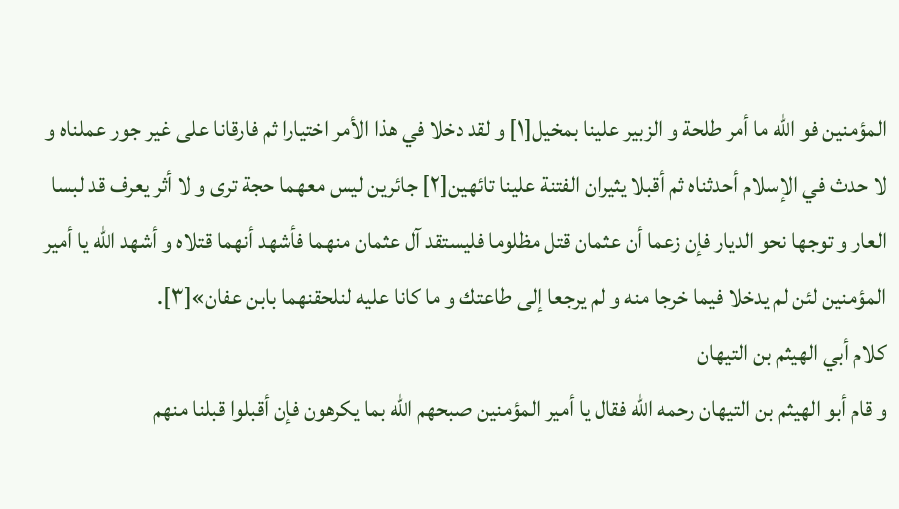المؤمنين فو الله ما أمر طلحة و الزبير علينا بمخيل[١] و لقد دخلا في هذا الأمر اختيارا ثم فارقانا على غير جور عملناه و لا حدث في الإسلام أحدثناه ثم أقبلا يثيران الفتنة علينا تائهين[٢] جائرين ليس معهما حجة ترى و لا أثر يعرف قد لبسا العار و توجها نحو الديار فإن زعما أن عثمان قتل مظلوما فليستقد آل عثمان منهما فأشهد أنهما قتلاه و أشهد الله يا أمير المؤمنين لئن لم يدخلا فيما خرجا منه و لم يرجعا إلى طاعتك و ما كانا عليه لنلحقنهما بابن عفان»[٣].
كلام أبي الهيثم بن التيهان
و قام أبو الهيثم بن التيهان رحمه الله فقال يا أمير المؤمنين صبحهم الله بما يكرهون فإن أقبلوا قبلنا منهم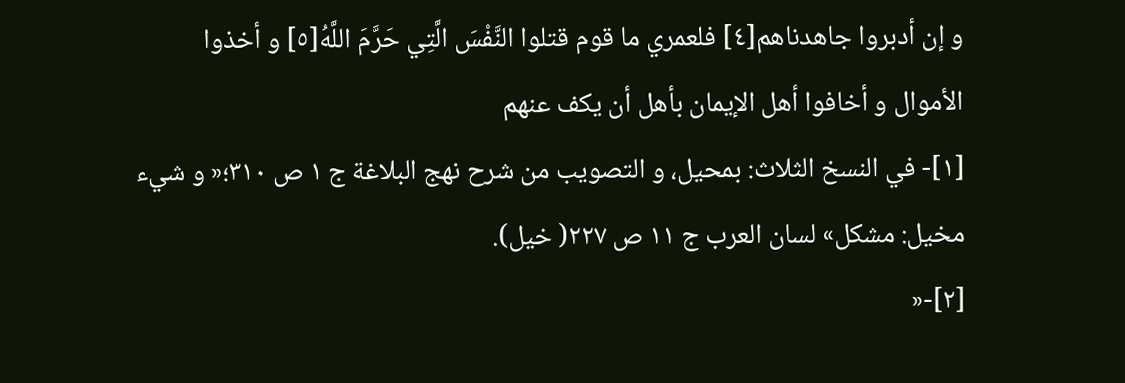و إن أدبروا جاهدناهم[٤] فلعمري ما قوم قتلوا النَّفْسَ الَّتِي حَرَّمَ اللَّهُ[٥] و أخذوا الأموال و أخافوا أهل الإيمان بأهل أن يكف عنهم
[١]- في النسخ الثلاث: بمحيل، و التصويب من شرح نهج البلاغة ج ١ ص ٣١٠؛« و شيء مخيل: مشكل» لسان العرب ج ١١ ص ٢٢٧( خيل).
[٢]-«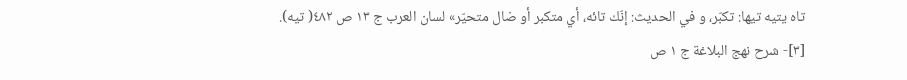تاه يتيه تيها: تكبّر، و في الحديث: إنّك تائه، أي متكبر أو ضال متحيّر» لسان العرب ج ١٣ ص ٤٨٢( تيه).
[٣]- شرح نهج البلاغة ج ١ ص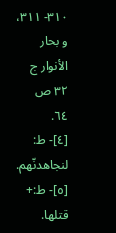٣١٠- ٣١١، و بحار الأنوار ج ٣٢ ص ٦٤.
[٤]- ط: لنجاهدنّهم.
[٥]- ط:+ قتلها.